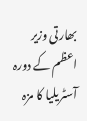بھارتی وزیر اعظم کے دورہ آسٹریلیا کا مزہ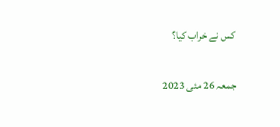کس نے خراب کیا؟

جمعہ 26 مئی 2023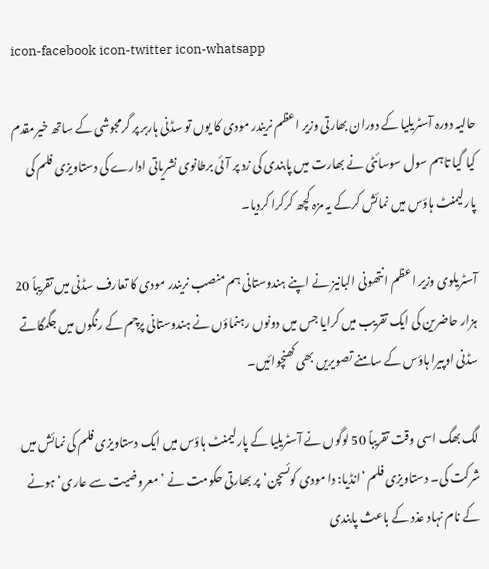icon-facebook icon-twitter icon-whatsapp

حالیہ دورہ آسٹریلیا کے دوران بھارتی وزیر اعظم نریندر مودی کا یوں تو سڈنی ہاربر پر گرمجوشی کے ساتھ خیرمقدم کیا گیا تاہم سول سوسائٹی نے بھارت میں پابندی کی زد پر آئی برطانوی نشریاتی ادارے کی دستاویزی فلم کی پارلیمنٹ ہاؤس میں نمائش کرکے یہ مزہ کچھ کرکرا کردیا۔

آسٹریلوی وزیر اعظم انتھونی البانیز نے اپنے ہندوستانی ہم منصب نریندر مودی کا تعارف سڈنی میں تقریباً 20 ہزار حاضرین کی ایک تقریب میں کرایا جس میں دونوں رہنماؤں نے ہندوستانی پرچم کے رنگوں میں جگمگاتے سڈنی اوپیرا ہاؤس کے سامنے تصویریں بھی کھنچوائیں۔

لگ بھگ اسی وقت تقریباً 50 لوگوں نے آسٹریلیا کے پارلیمنٹ ہاؤس میں ایک دستاویزی فلم کی نمائش میں شرکت کی۔ دستاویزی فلم ’انڈیا: دا مودی کوئسچن‘پر بھارتی حکومت نے ’معروضیت سے عاری‘ ہونے کے نام نہاد عذد کے باعث پابندی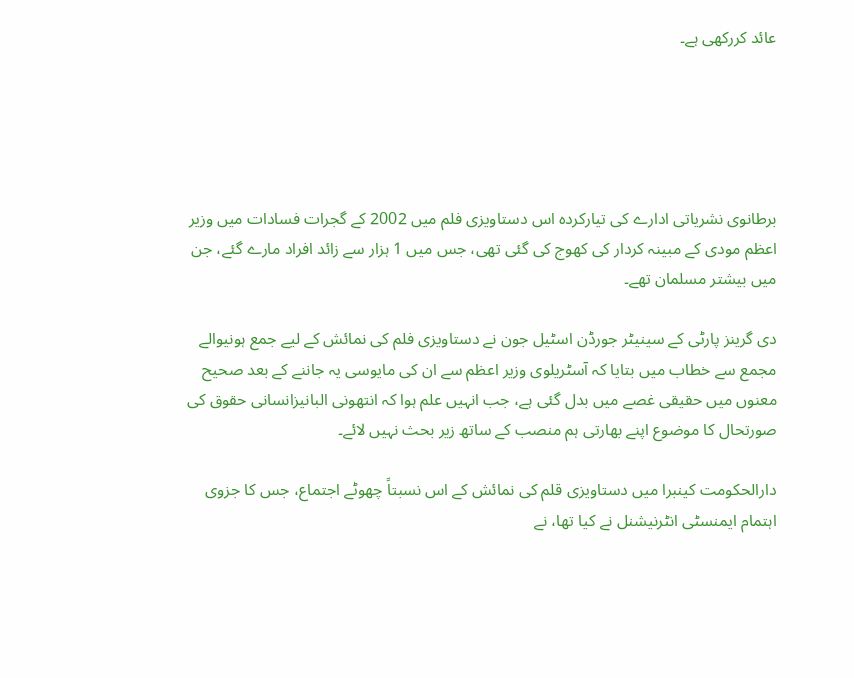عائد کررکھی ہے۔





برطانوی نشریاتی ادارے کی تیارکردہ اس دستاویزی فلم میں 2002 کے گجرات فسادات میں وزیر اعظم مودی کے مبینہ کردار کی کھوج کی گئی تھی، جس میں 1 ہزار سے زائد افراد مارے گئے، جن میں بیشتر مسلمان تھے۔

دی گرینز پارٹی کے سینیٹر جورڈن اسٹیل جون نے دستاویزی فلم کی نمائش کے لیے جمع ہونیوالے مجمع سے خطاب میں بتایا کہ آسٹریلوی وزیر اعظم سے ان کی مایوسی یہ جاننے کے بعد صحیح معنوں میں حقیقی غصے میں بدل گئی ہے، جب انہیں علم ہوا کہ انتھونی البانیزانسانی حقوق کی صورتحال کا موضوع اپنے بھارتی ہم منصب کے ساتھ زیر بحث نہیں لائے۔

دارالحکومت کینبرا میں دستاویزی قلم کی نمائش کے اس نسبتاً چھوٹے اجتماع، جس کا جزوی اہتمام ایمنسٹی انٹرنیشنل نے کیا تھا، نے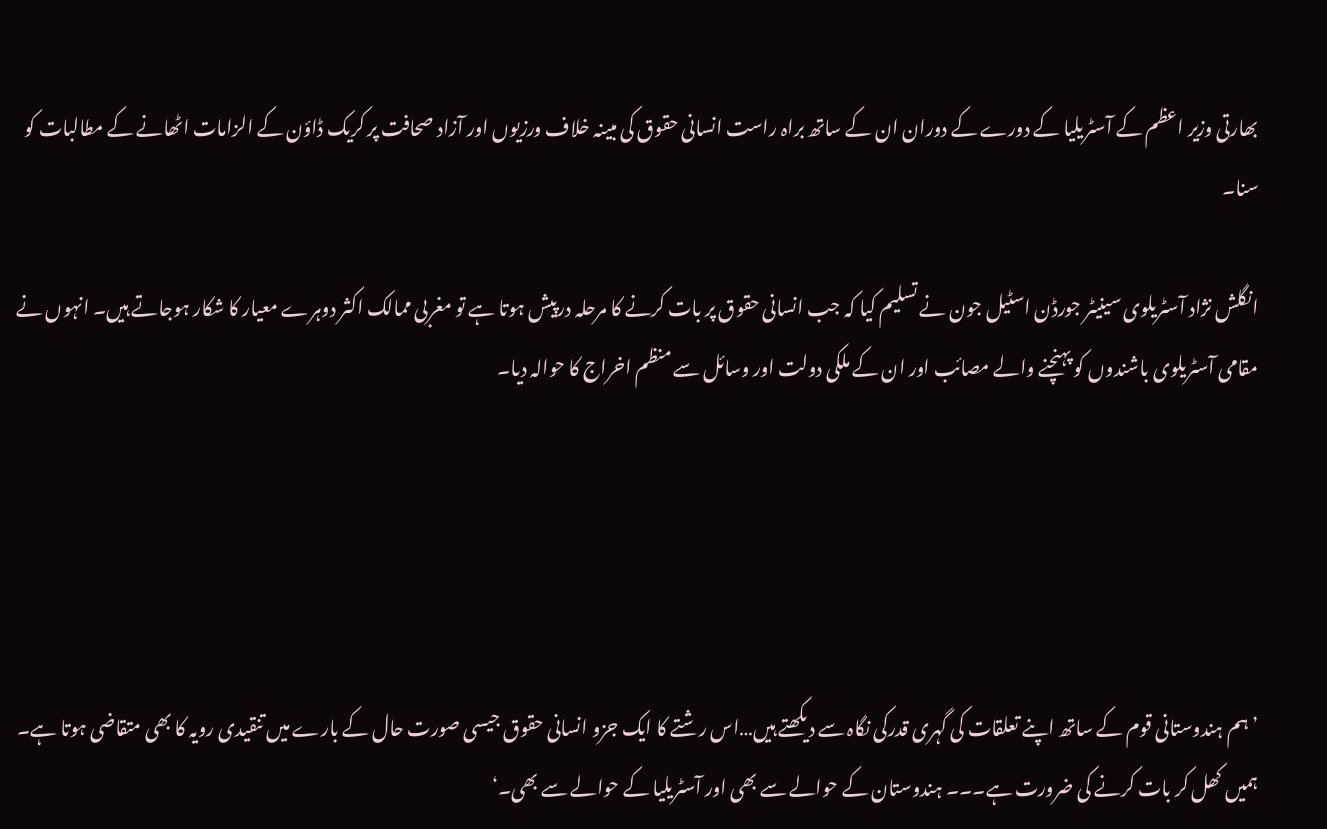بھارتی وزیر اعظم کے آسٹریلیا کے دورے کے دوران ان کے ساتھ براہ راست انسانی حقوق کی مبینہ خلاف ورزیوں اور آزاد صحافت پر کریک ڈاؤن کے الزامات اٹھانے کے مطالبات کو سنا۔

انگلش نژاد آسٹریلوی سینیٹر جورڈن اسٹیل جون نے تسلیم کیا کہ جب انسانی حقوق پر بات کرنے کا مرحلہ درپیش ہوتا ہے تو مغربی ممالک اکثر دوہرے معیار کا شکار ہوجاتے ہیں۔ انہوں نے مقامی آسٹریلوی باشندوں کو پہنچنے والے مصائب اور ان کے ملکی دولت اور وسائل سے منظم اخراج کا حوالہ دیا۔





’ہم ہندوستانی قوم کے ساتھ اپنے تعلقات کی گہری قدرکی نگاہ سے دیکھتے ہیں…اس رشتے کا ایک جزو انسانی حقوق جیسی صورت حال کے بارے میں تنقیدی رویہ کا بھی متقاضی ہوتا ہے۔ ہمیں کھل کر بات کرنے کی ضرورت ہے۔۔۔ ہندوستان کے حوالے سے بھی اور آسٹریلیا کے حوالے سے بھی۔‘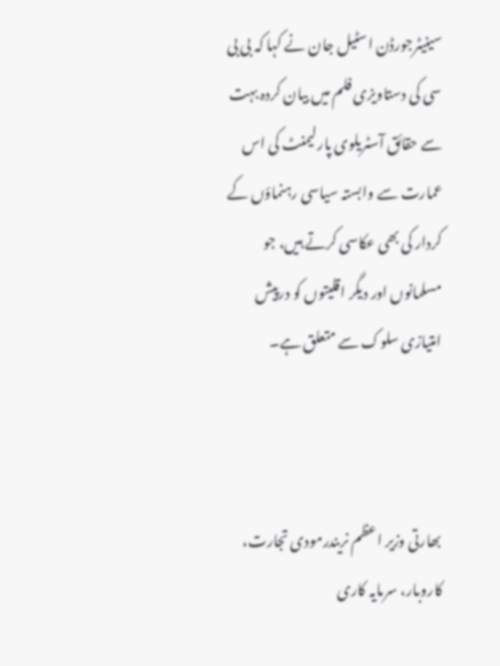سینیٹرجورڈن اسٹیل جان نے کہا کہ بی بی سی کی دستاویزی فلم میں بیان کردہ بہت سے حقائق آسٹریلوی پارلیمنٹ کی اس عمارت سے وابستہ سیاسی رہنماؤں کے کردار کی بھی عکاسی کرتے ہیں، جو مسلمانوں اور دیگر اقلیتوں کو درپیش امتیازی سلوک سے متعلق ہے۔



بھارتی وزیر اعظم نریندرمودی تجارت، کاروبار، سرمایہ کاری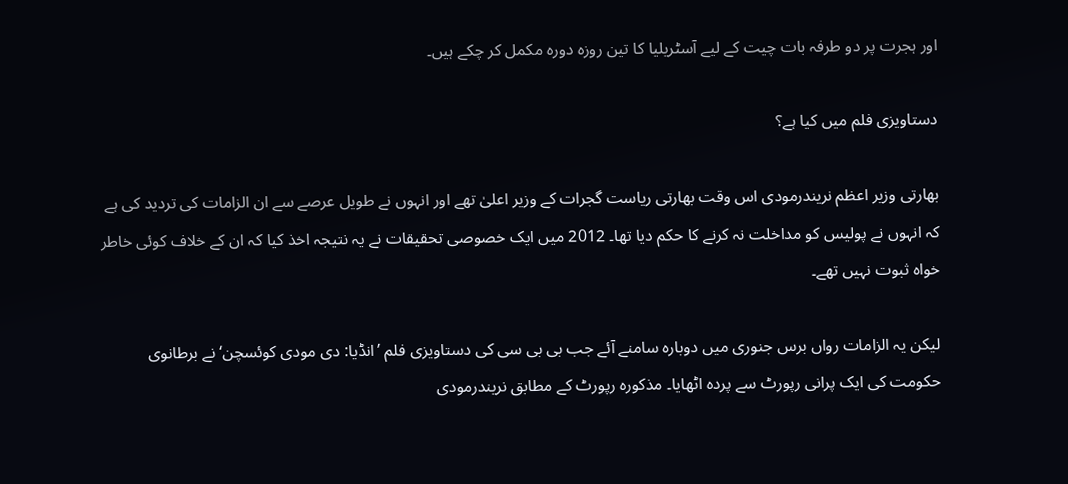اور ہجرت پر دو طرفہ بات چیت کے لیے آسٹریلیا کا تین روزہ دورہ مکمل کر چکے ہیں۔

دستاویزی فلم میں کیا ہے؟

بھارتی وزیر اعظم نریندرمودی اس وقت بھارتی ریاست گجرات کے وزیر اعلیٰ تھے اور انہوں نے طویل عرصے سے ان الزامات کی تردید کی ہے کہ انہوں نے پولیس کو مداخلت نہ کرنے کا حکم دیا تھا۔ 2012 میں ایک خصوصی تحقیقات نے یہ نتیجہ اخذ کیا کہ ان کے خلاف کوئی خاطر خواہ ثبوت نہیں تھے۔

لیکن یہ الزامات رواں برس جنوری میں دوبارہ سامنے آئے جب بی بی سی کی دستاویزی فلم ’انڈیا: دی مودی کوئسچن‘ نے برطانوی حکومت کی ایک پرانی رپورٹ سے پردہ اٹھایا۔ مذکورہ رپورٹ کے مطابق نریندرمودی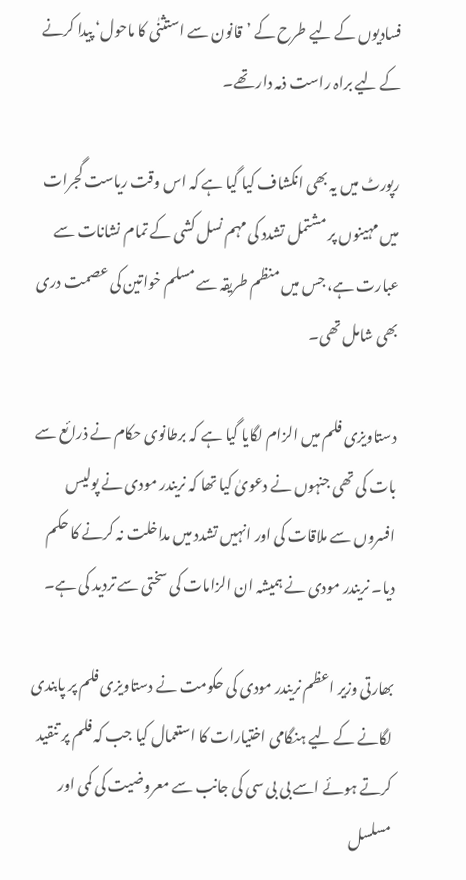فسادیوں کے لیے طرح کے ’قانون سے استثنٰی کا ماحول‘ پیدا کرنے کے لیے براہ راست ذمہ دار تھے۔

رپورٹ میں یہ بھی انکشاف کیا گیا ہے کہ اس وقت ریاست گجرات میں مہینوں پر مشتمل تشدد کی مہم نسل کشی کے تمام نشانات سے عبارت ہے، جس میں منظم طریقہ سے مسلم خواتین کی عصمت دری بھی شامل تھی۔

دستاویزی فلم میں الزام لگایا گیا ہے کہ برطانوی حکام نے ذرائع سے بات کی تھی جنہوں نے دعویٰ کیا تھا کہ نریندر مودی نے پولیس افسروں سے ملاقات کی اور انہیں تشدد میں مداخلت نہ کرنے کا حکم دیا۔ نریندر مودی نے ہمیشہ ان الزامات کی سختی سے تردید کی ہے۔

بھارتی وزیر اعظم نریندر مودی کی حکومت نے دستاویزی فلم پر پابندی لگانے کے لیے ہنگامی اختیارات کا استعمال کیا جب کہ فلم پر تنقید کرتے ہوئے اسے بی بی سی کی جانب سے معروضیت کی کمی اور مسلسل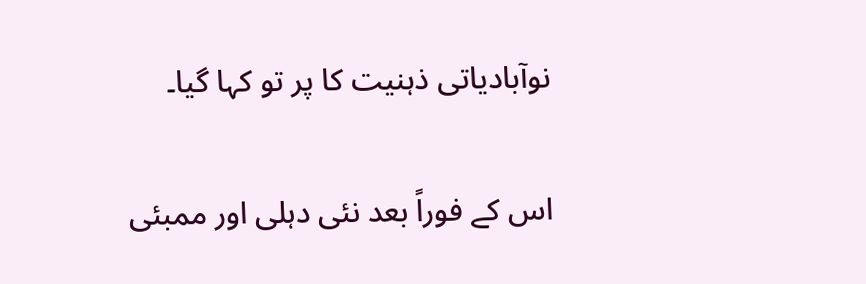نوآبادیاتی ذہنیت کا پر تو کہا گیا۔

اس کے فوراً بعد نئی دہلی اور ممبئی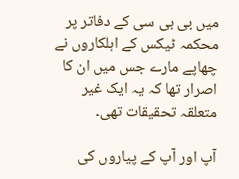میں بی بی سی کے دفاتر پر محکمہ ٹیکس کے اہلکاروں نے چھاپے مارے جس میں ان کا اصرار تھا کہ یہ ایک غیر متعلقہ تحقیقات تھی۔

آپ اور آپ کے پیاروں کی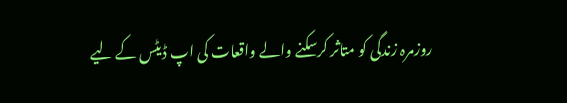روزمرہ زندگی کو متاثر کرسکنے والے واقعات کی اپ ڈیٹس کے لیے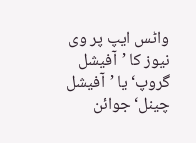واٹس ایپ پر وی نیوز کا ’آفیشل گروپ‘ یا ’آفیشل چینل‘ جوائن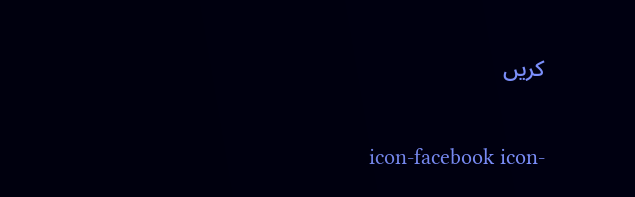کریں

icon-facebook icon-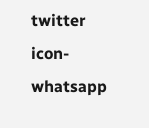twitter icon-whatsapp